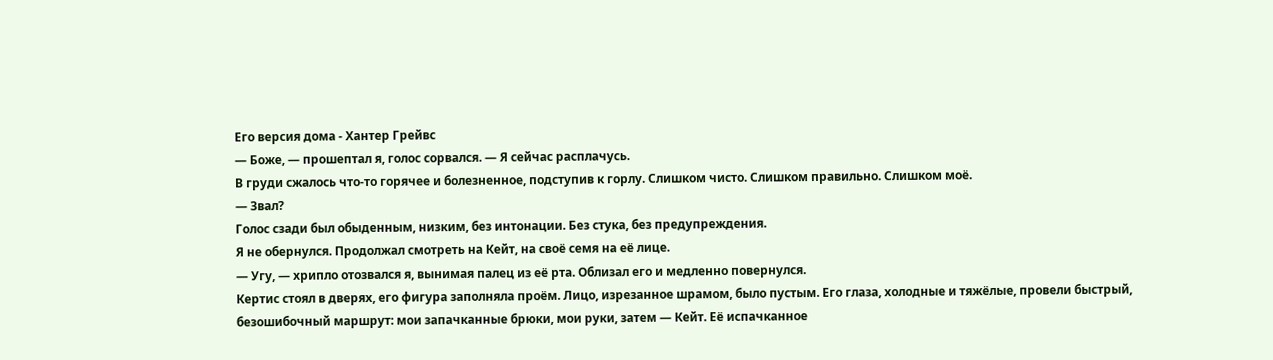Его версия дома - Хантер Грейвс
— Боже, — прошептал я, голос сорвался. — Я сейчас расплачусь.
В груди сжалось что-то горячее и болезненное, подступив к горлу. Слишком чисто. Слишком правильно. Слишком моё.
— Звал?
Голос сзади был обыденным, низким, без интонации. Без стука, без предупреждения.
Я не обернулся. Продолжал смотреть на Кейт, на своё семя на её лице.
— Угу, — хрипло отозвался я, вынимая палец из её рта. Облизал его и медленно повернулся.
Кертис стоял в дверях, его фигура заполняла проём. Лицо, изрезанное шрамом, было пустым. Его глаза, холодные и тяжёлые, провели быстрый, безошибочный маршрут: мои запачканные брюки, мои руки, затем — Кейт. Её испачканное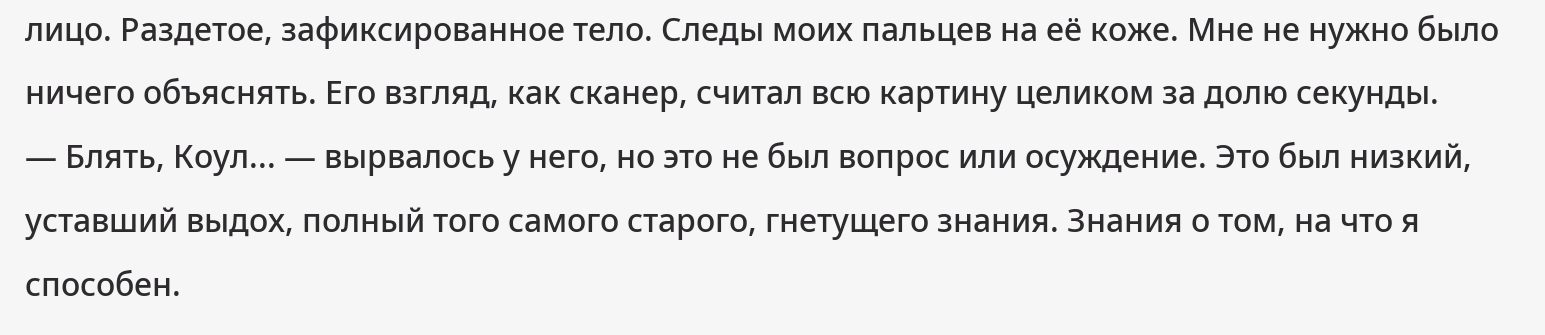лицо. Раздетое, зафиксированное тело. Следы моих пальцев на её коже. Мне не нужно было ничего объяснять. Его взгляд, как сканер, считал всю картину целиком за долю секунды.
— Блять, Коул... — вырвалось у него, но это не был вопрос или осуждение. Это был низкий, уставший выдох, полный того самого старого, гнетущего знания. Знания о том, на что я способен.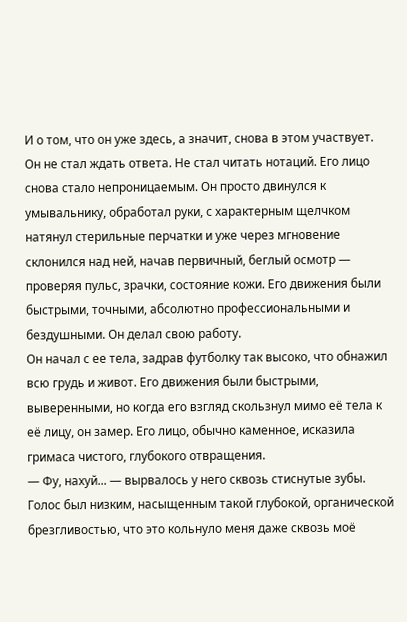И о том, что он уже здесь, а значит, снова в этом участвует.
Он не стал ждать ответа. Не стал читать нотаций. Его лицо снова стало непроницаемым. Он просто двинулся к умывальнику, обработал руки, с характерным щелчком натянул стерильные перчатки и уже через мгновение склонился над ней, начав первичный, беглый осмотр — проверяя пульс, зрачки, состояние кожи. Его движения были быстрыми, точными, абсолютно профессиональными и бездушными. Он делал свою работу.
Он начал с ее тела, задрав футболку так высоко, что обнажил всю грудь и живот. Его движения были быстрыми, выверенными, но когда его взгляд скользнул мимо её тела к её лицу, он замер. Его лицо, обычно каменное, исказила гримаса чистого, глубокого отвращения.
— Фу, нахуй... — вырвалось у него сквозь стиснутые зубы. Голос был низким, насыщенным такой глубокой, органической брезгливостью, что это кольнуло меня даже сквозь моё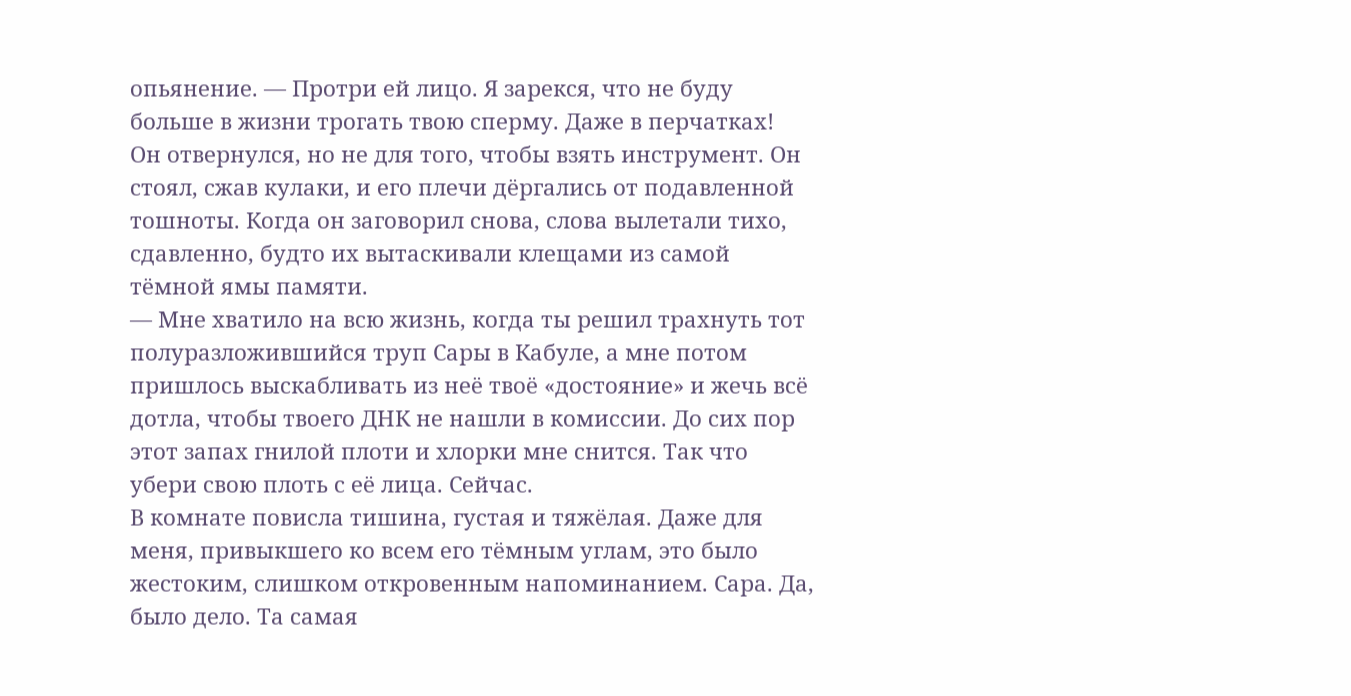опьянение. — Протри ей лицо. Я зарекся, что не буду больше в жизни трогать твою сперму. Даже в перчатках!
Он отвернулся, но не для того, чтобы взять инструмент. Он стоял, сжав кулаки, и его плечи дёргались от подавленной тошноты. Когда он заговорил снова, слова вылетали тихо, сдавленно, будто их вытаскивали клещами из самой тёмной ямы памяти.
— Мне хватило на всю жизнь, когда ты решил трахнуть тот полуразложившийся труп Сары в Кабуле, а мне потом пришлось выскабливать из неё твоё «достояние» и жечь всё дотла, чтобы твоего ДНК не нашли в комиссии. До сих пор этот запах гнилой плоти и хлорки мне снится. Так что убери свою плоть с её лица. Сейчас.
В комнате повисла тишина, густая и тяжёлая. Даже для меня, привыкшего ко всем его тёмным углам, это было жестоким, слишком откровенным напоминанием. Сара. Да, было дело. Та самая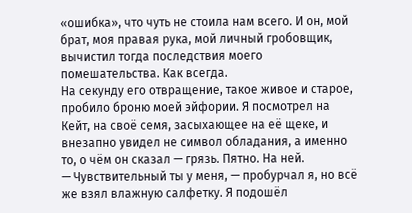«ошибка», что чуть не стоила нам всего. И он, мой брат, моя правая рука, мой личный гробовщик, вычистил тогда последствия моего помешательства. Как всегда.
На секунду его отвращение, такое живое и старое, пробило броню моей эйфории. Я посмотрел на Кейт, на своё семя, засыхающее на её щеке, и внезапно увидел не символ обладания, а именно то, о чём он сказал — грязь. Пятно. На ней.
— Чувствительный ты у меня, — пробурчал я, но всё же взял влажную салфетку. Я подошёл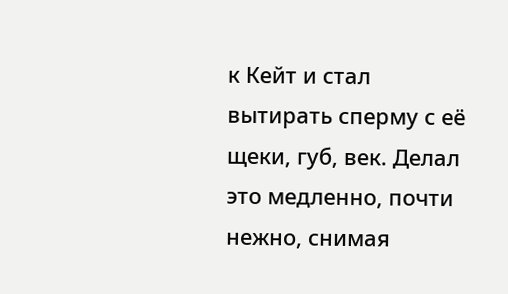к Кейт и стал вытирать сперму с её щеки, губ, век. Делал это медленно, почти нежно, снимая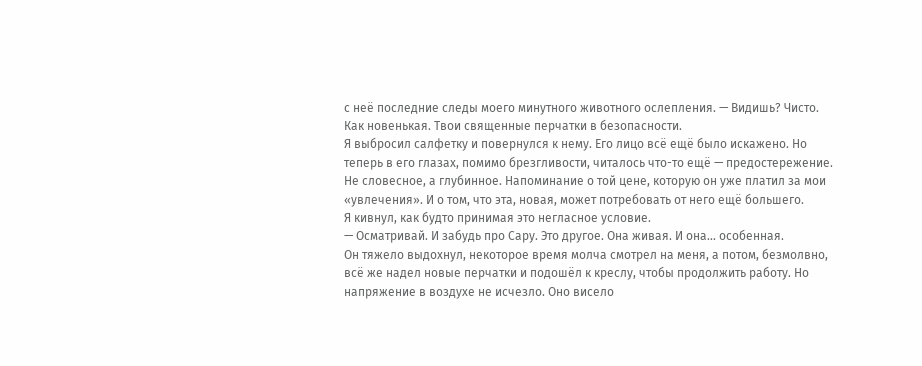с неё последние следы моего минутного животного ослепления. — Видишь? Чисто. Как новенькая. Твои священные перчатки в безопасности.
Я выбросил салфетку и повернулся к нему. Его лицо всё ещё было искажено. Но теперь в его глазах, помимо брезгливости, читалось что-то ещё — предостережение. Не словесное, а глубинное. Напоминание о той цене, которую он уже платил за мои «увлечения». И о том, что эта, новая, может потребовать от него ещё большего.
Я кивнул, как будто принимая это негласное условие.
— Осматривай. И забудь про Сару. Это другое. Она живая. И она... особенная.
Он тяжело выдохнул, некоторое время молча смотрел на меня, а потом, безмолвно, всё же надел новые перчатки и подошёл к креслу, чтобы продолжить работу. Но напряжение в воздухе не исчезло. Оно висело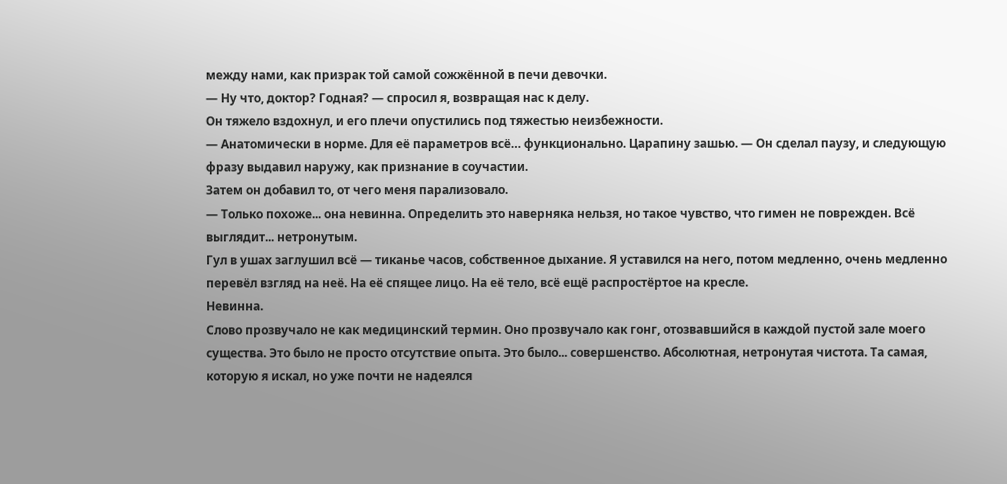между нами, как призрак той самой сожжённой в печи девочки.
— Ну что, доктор? Годная? — спросил я, возвращая нас к делу.
Он тяжело вздохнул, и его плечи опустились под тяжестью неизбежности.
— Анатомически в норме. Для её параметров всё… функционально. Царапину зашью. — Он сделал паузу, и следующую фразу выдавил наружу, как признание в соучастии.
Затем он добавил то, от чего меня парализовало.
— Только похоже... она невинна. Определить это наверняка нельзя, но такое чувство, что гимен не поврежден. Всё выглядит... нетронутым.
Гул в ушах заглушил всё — тиканье часов, собственное дыхание. Я уставился на него, потом медленно, очень медленно перевёл взгляд на неё. На её спящее лицо. На её тело, всё ещё распростёртое на кресле.
Невинна.
Слово прозвучало не как медицинский термин. Оно прозвучало как гонг, отозвавшийся в каждой пустой зале моего существа. Это было не просто отсутствие опыта. Это было... совершенство. Абсолютная, нетронутая чистота. Та самая, которую я искал, но уже почти не надеялся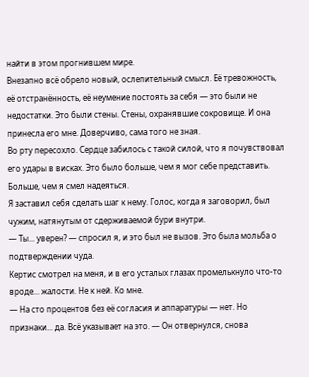найти в этом прогнившем мире.
Внезапно всё обрело новый, ослепительный смысл. Её тревожность, её отстранённость, её неумение постоять за себя — это были не недостатки. Это были стены. Стены, охранявшие сокровище. И она принесла его мне. Доверчиво, сама того не зная.
Во рту пересохло. Сердце забилось с такой силой, что я почувствовал его удары в висках. Это было больше, чем я мог себе представить. Больше, чем я смел надеяться.
Я заставил себя сделать шаг к нему. Голос, когда я заговорил, был чужим, натянутым от сдерживаемой бури внутри.
— Ты... уверен? — спросил я, и это был не вызов. Это была мольба о подтверждении чуда.
Кертис смотрел на меня, и в его усталых глазах промелькнуло что-то вроде... жалости. Не к ней. Ко мне.
— На сто процентов без её согласия и аппаратуры — нет. Но признаки... да. Всё указывает на это. — Он отвернулся, снова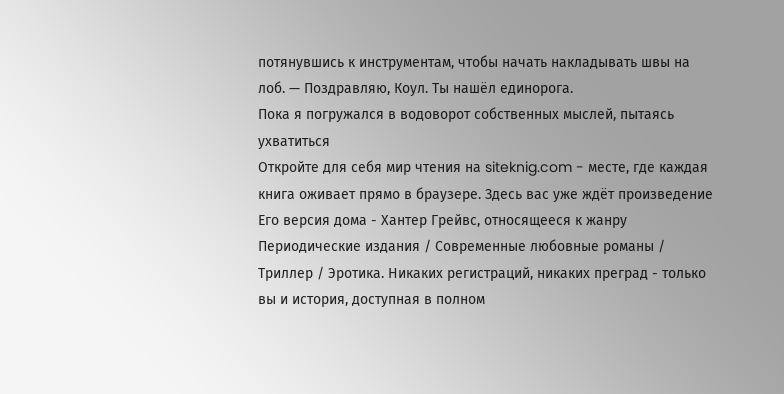потянувшись к инструментам, чтобы начать накладывать швы на лоб. — Поздравляю, Коул. Ты нашёл единорога.
Пока я погружался в водоворот собственных мыслей, пытаясь ухватиться
Откройте для себя мир чтения на siteknig.com - месте, где каждая книга оживает прямо в браузере. Здесь вас уже ждёт произведение Его версия дома - Хантер Грейвс, относящееся к жанру Периодические издания / Современные любовные романы / Триллер / Эротика. Никаких регистраций, никаких преград - только вы и история, доступная в полном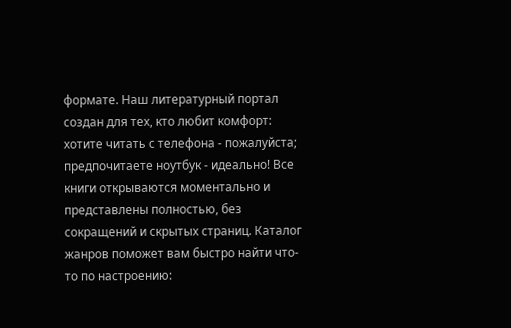формате. Наш литературный портал создан для тех, кто любит комфорт: хотите читать с телефона - пожалуйста; предпочитаете ноутбук - идеально! Все книги открываются моментально и представлены полностью, без сокращений и скрытых страниц. Каталог жанров поможет вам быстро найти что-то по настроению: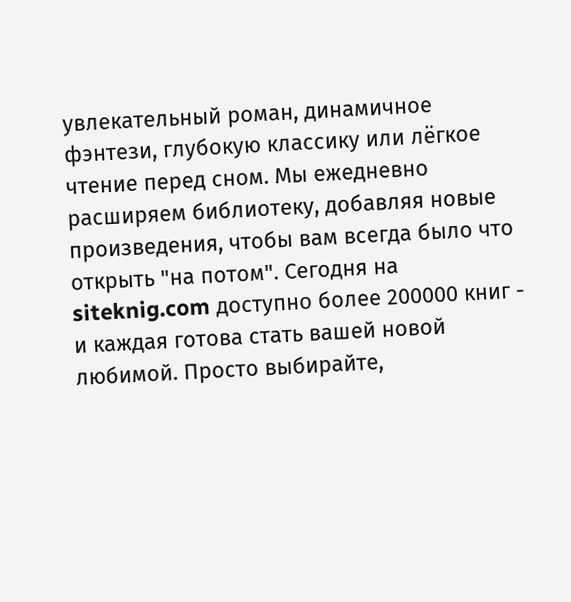увлекательный роман, динамичное фэнтези, глубокую классику или лёгкое чтение перед сном. Мы ежедневно расширяем библиотеку, добавляя новые произведения, чтобы вам всегда было что открыть "на потом". Сегодня на siteknig.com доступно более 200000 книг - и каждая готова стать вашей новой любимой. Просто выбирайте,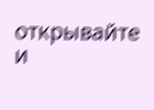открывайте и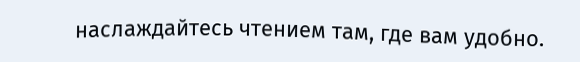наслаждайтесь чтением там, где вам удобно.